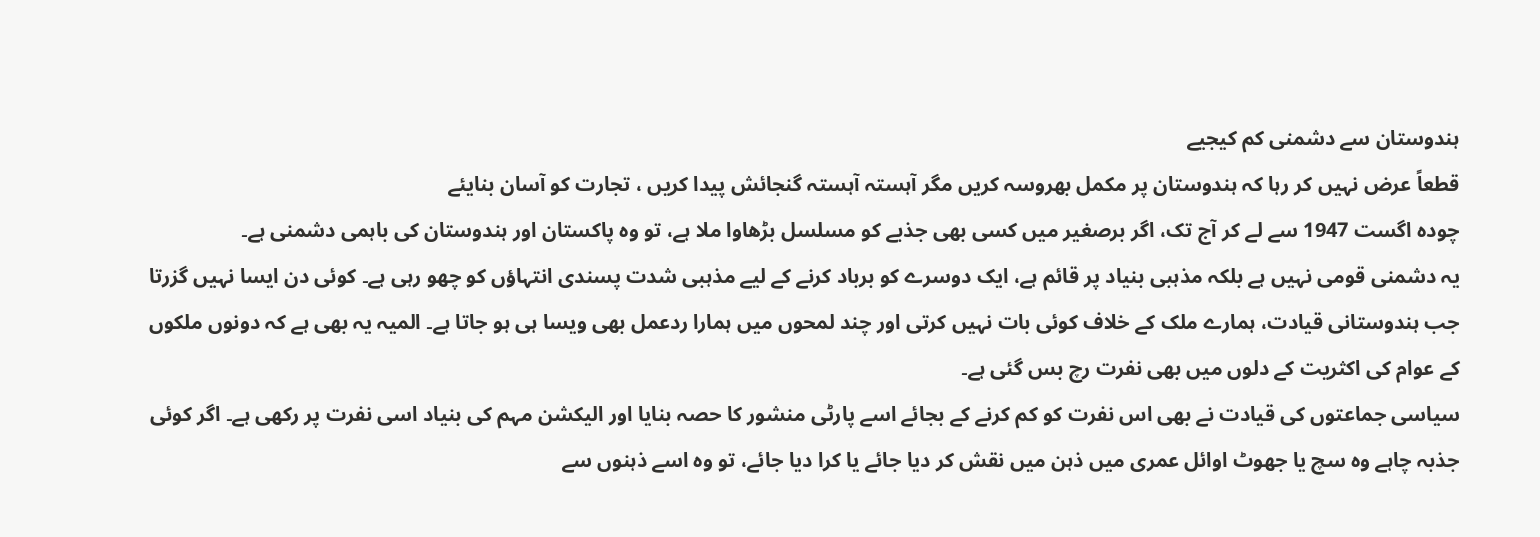ہندوستان سے دشمنی کم کیجیے
قطعاً عرض نہیں کر رہا کہ ہندوستان پر مکمل بھروسہ کریں مگر آہستہ آہستہ گنجائش پیدا کریں ، تجارت کو آسان بنایئے
چودہ اگست 1947 سے لے کر آج تک، اگر برصغیر میں کسی بھی جذبے کو مسلسل بڑھاوا ملا ہے، تو وہ پاکستان اور ہندوستان کی باہمی دشمنی ہے۔
یہ دشمنی قومی نہیں ہے بلکہ مذہبی بنیاد پر قائم ہے، ایک دوسرے کو برباد کرنے کے لیے مذہبی شدت پسندی انتہاؤں کو چھو رہی ہے۔ کوئی دن ایسا نہیں گزرتا جب ہندوستانی قیادت، ہمارے ملک کے خلاف کوئی بات نہیں کرتی اور چند لمحوں میں ہمارا ردعمل بھی ویسا ہی ہو جاتا ہے۔ المیہ یہ بھی ہے کہ دونوں ملکوں کے عوام کی اکثریت کے دلوں میں بھی نفرت رچ بس گئی ہے۔
سیاسی جماعتوں کی قیادت نے بھی اس نفرت کو کم کرنے کے بجائے اسے پارٹی منشور کا حصہ بنایا اور الیکشن مہم کی بنیاد اسی نفرت پر رکھی ہے۔ اگر کوئی جذبہ چاہے وہ سچ یا جھوٹ اوائل عمری میں ذہن میں نقش کر دیا جائے یا کرا دیا جائے، تو وہ اسے ذہنوں سے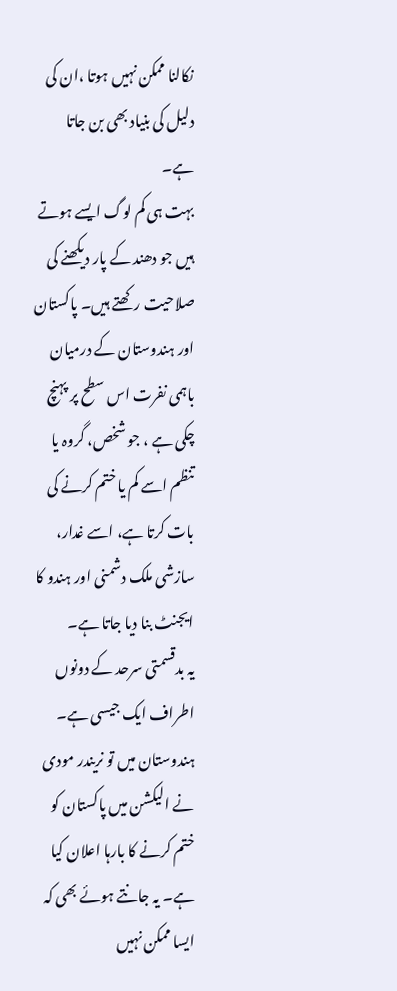نکالنا ممکن نہیں ہوتا ،ان کی دلیل کی بنیاد بھی بن جاتا ہے۔
بہت ہی کم لوگ ایسے ہوتے ہیں جو دھند کے پار دیکھنے کی صلاحیت رکھتے ہیں۔ پاکستان اور ہندوستان کے درمیان باہمی نفرت اس سطح پر پہنچ چکی ہے ، جو شخص، گروہ یا تنظم اسے کم یا ختم کرنے کی بات کرتا ہے، اسے غدار، سازشی ملک دشمنی اور ہندو کا ایجنٹ بنا دیا جاتا ہے۔
یہ بدقسمتی سرحد کے دونوں اطراف ایک جیسی ہے۔ ہندوستان میں تو نریندر مودی نے الیکشن میں پاکستان کو ختم کرنے کا بارہا اعلان کیا ہے۔ یہ جانتے ہوئے بھی کہ ایسا ممکن نہیں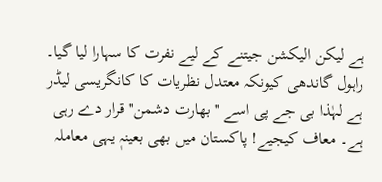ہے لیکن الیکشن جیتنے کے لیے نفرت کا سہارا لیا گیا۔
راہول گاندھی کیونکہ معتدل نظریات کا کانگریسی لیڈر ہے لہٰذا بی جے پی اسے ''بھارت دشمن'' قرار دے رہی ہے۔ معاف کیجیے! پاکستان میں بھی بعینہٖ یہی معاملہ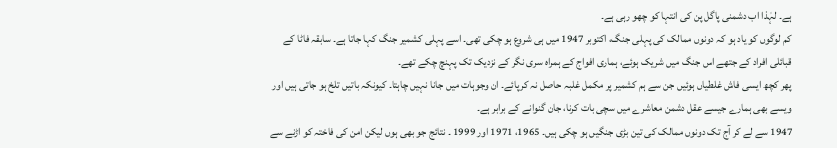ہے۔ لہٰذا اب دشمنی پاگل پن کی انتہا کو چھو رہی ہے۔
کم لوگوں کو یاد ہو کہ دونوں ممالک کی پہلی جنگ، اکتوبر 1947 میں ہی شروع ہو چکی تھی۔ اسے پہلی کشمیر جنگ کہا جاتا ہے۔ سابقہ فاٹا کے قبائلی افراد کے جتھے اس جنگ میں شریک ہوئے، ہماری افواج کے ہمراہ سری نگر کے نزدیک تک پہنچ چکے تھے۔
پھر کچھ ایسی فاش غلطیاں ہوئیں جن سے ہم کشمیر پر مکمل غلبہ حاصل نہ کرپائے۔ ان وجوہات میں جانا نہیں چاہتا۔ کیونکہ باتیں تلخ ہو جاتی ہیں اور ویسے بھی ہمارے جیسے عقل دشمن معاشرے میں سچی بات کرنا، جان گنوانے کے برابر ہے۔
1947 سے لے کر آج تک دونوں ممالک کی تین بڑی جنگیں ہو چکی ہیں۔ 1965، 1971 اور 1999 ۔ نتائج جو بھی ہوں لیکن امن کی فاختہ کو اڑنے سے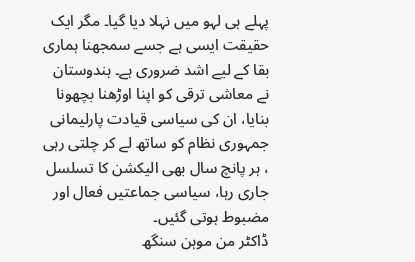پہلے ہی لہو میں نہلا دیا گیا۔ مگر ایک حقیقت ایسی ہے جسے سمجھنا ہماری بقا کے لیے اشد ضروری ہے۔ ہندوستان نے معاشی ترقی کو اپنا اوڑھنا بچھونا بنایا، ان کی سیاسی قیادت پارلیمانی جمہوری نظام کو ساتھ لے کر چلتی رہی ، ہر پانچ سال بھی الیکشن کا تسلسل جاری رہا، سیاسی جماعتیں فعال اور مضبوط ہوتی گئیں۔
ڈاکٹر من موہن سنگھ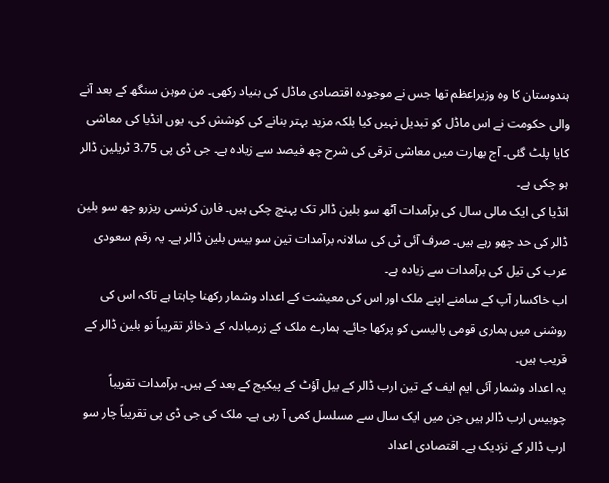ہندوستان کا وہ وزیراعظم تھا جس نے موجودہ اقتصادی ماڈل کی بنیاد رکھی۔ من موہن سنگھ کے بعد آنے والی حکومت نے اس ماڈل کو تبدیل نہیں کیا بلکہ مزید بہتر بنانے کی کوشش کی، یوں انڈیا کی معاشی کایا پلٹ گئی۔ آج بھارت میں معاشی ترقی کی شرح چھ فیصد سے زیادہ ہے۔ جی ڈی پی 3.75 ٹریلین ڈالر ہو چکی ہے۔
انڈیا کی ایک مالی سال کی برآمدات آٹھ سو بلین ڈالر تک پہنچ چکی ہیں۔ فارن کرنسی ریزرو چھ سو بلین ڈالر کی حد چھو رہے ہیں۔ صرف آئی ٹی کی سالانہ برآمدات تین سو بیس بلین ڈالر ہے۔ یہ رقم سعودی عرب کی تیل کی برآمدات سے زیادہ ہے۔
اب خاکسار آپ کے سامنے اپنے ملک اور اس کی معیشت کے اعداد وشمار رکھنا چاہتا ہے تاکہ اس کی روشنی میں ہماری قومی پالیسی کو پرکھا جائے۔ ہمارے ملک کے زرمبادلہ کے ذخائر تقریباً نو بلین ڈالر کے قریب ہیں۔
یہ اعداد وشمار آئی ایم ایف کے تین ارب ڈالر کے بیل آؤٹ کے پیکیج کے بعد کے ہیں۔ برآمدات تقریباً چوبیس ارب ڈالر ہیں جن میں ایک سال سے مسلسل کمی آ رہی ہے۔ ملک کی جی ڈی پی تقریباً چار سو ارب ڈالر کے نزدیک ہے۔ اقتصادی اعداد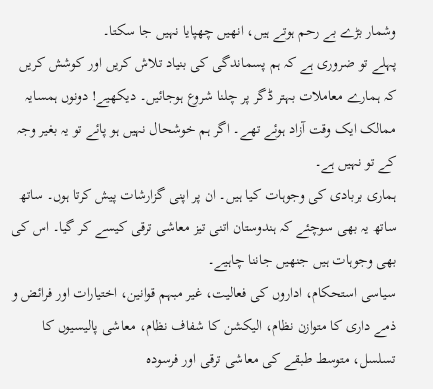وشمار بڑے بے رحم ہوتے ہیں، انھیں چھپایا نہیں جا سکتا۔
پہلے تو ضروری ہے کہ ہم پسماندگی کی بنیاد تلاش کریں اور کوشش کریں کہ ہمارے معاملات بہتر ڈگر پر چلنا شروع ہوجائیں۔ دیکھیے! دونوں ہمسایہ ممالک ایک وقت آزاد ہوئے تھے۔ اگر ہم خوشحال نہیں ہو پائے تو یہ بغیر وجہ کے تو نہیں ہے۔
ہماری بربادی کی وجوہات کیا ہیں۔ ان پر اپنی گزارشات پیش کرتا ہوں۔ ساتھ ساتھ یہ بھی سوچئے کہ ہندوستان اتنی تیز معاشی ترقی کیسے کر گیا۔ اس کی بھی وجوہات ہیں جنھیں جاننا چاہیے۔
سیاسی استحکام، اداروں کی فعالیت، غیر مبہم قوانین، اختیارات اور فرائض و ذمے داری کا متوازن نظام، الیکشن کا شفاف نظام، معاشی پالیسیوں کا تسلسل، متوسط طبقے کی معاشی ترقی اور فرسودہ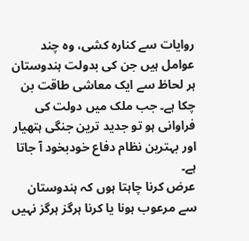روایات سے کنارہ کشی، وہ چند عوامل ہیں جن کی بدولت ہندوستان ہر لحاظ سے ایک معاشی طاقت بن چکا ہے۔ جب ملک میں دولت کی فراوانی ہو تو جدید ترین جنگی ہتھیار اور بہترین نظام دفاع خودبخود آ جاتا ہے۔
عرض کرنا چاہتا ہوں کہ ہندوستان سے مرعوب ہونا یا کرنا ہرگز ہرگز نہیں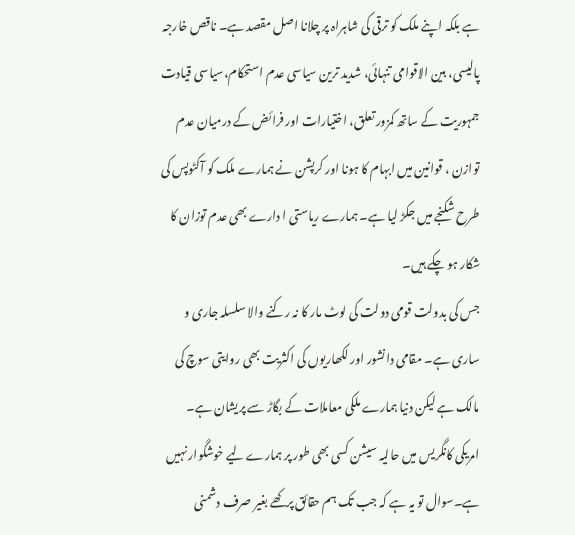ہے بلکہ اپنے ملک کو ترقی کی شاہراہ پر چلانا اصل مقصد ہے۔ ناقص خارجہ پالیسی، بین الاقوامی تنہائی، شدید ترین سیاسی عدم استحکام،سیاسی قیادت جمہوریت کے ساتھ کمزور تعلق، اختیارات اور فرائض کے درمیان عدم توازن ، قوانین میں ابہام کا ہونا اور کرپشن نے ہمارے ملک کو آکٹوپس کی طرح شکنجے میں جکڑ لیا ہے۔ ہمارے ریاستی ا دارے بھی عدم توزان کا شکار ہو چکے ہیں۔
جس کی بدولت قومی دولت کی لوٹ مار کا نہ رکنے والا سلسلہ جاری و ساری ہے۔ مقامی دانشور اور لکھاریوں کی اکثریت بھی روایتی سوچ کی مالک ہے لیکن دنیا ہمارے ملکی معاملات کے بگاڑ سے پریشان ہے۔
امریکی کانگریس میں حالیہ سیشن کسی بھی طور پر ہمارے لیے خوشگوار نہیں ہے۔سوال تو یہ ہے کہ جب تک ہم حقائق پرکھے بغیر صرف دشمنی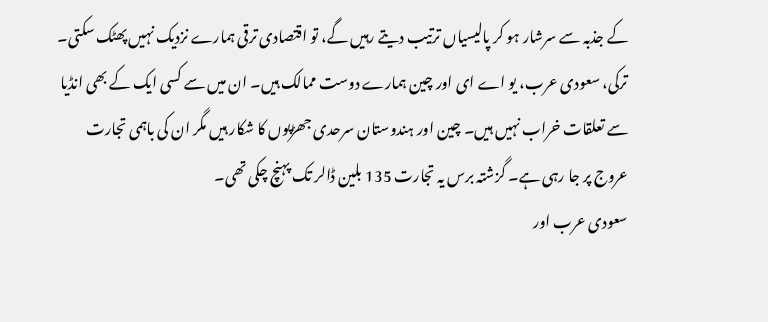کے جذبہ سے سرشار ہو کر پالیسیاں ترتیب دیتے رہیں گے، تو اقتصادی ترقی ہمارے نزدیک نہیں پھٹک سکتی۔
ترکی، سعودی عرب، یو اے ای اور چین ہمارے دوست ممالک ہیں۔ ان میں سے کسی ایک کے بھی انڈیا سے تعلقات خراب نہیں ہیں۔ چین اور ہندوستان سرحدی جھڑپوں کا شکار ہیں مگر ان کی باہمی تجارت عروج پر جا رہی ہے۔ گزشتہ برس یہ تجارت 135 بلین ڈالر تک پہنچ چکی تھی۔
سعودی عرب اور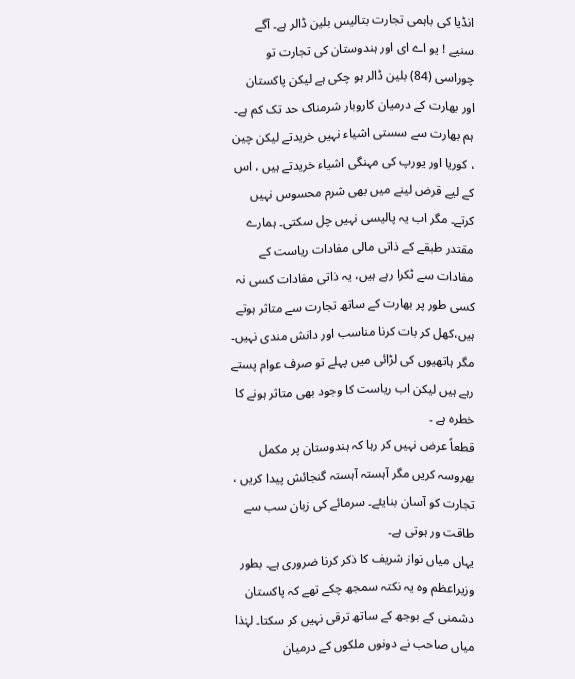انڈیا کی باہمی تجارت بتالیس بلین ڈالر ہے۔ آگے سنیے ! یو اے ای اور ہندوستان کی تجارت تو چوراسی (84) بلین ڈالر ہو چکی ہے لیکن پاکستان اور بھارت کے درمیان کاروبار شرمناک حد تک کم ہے۔
ہم بھارت سے سستی اشیاء نہیں خریدتے لیکن چین ، کوریا اور یورپ کی مہنگی اشیاء خریدتے ہیں ، اس کے لیے قرض لینے میں بھی شرم محسوس نہیں کرتے۔ مگر اب یہ پالیسی نہیں چل سکتی۔ ہمارے مقتدر طبقے کے ذاتی مالی مفادات ریاست کے مفادات سے ٹکرا رہے ہیں، یہ ذاتی مفادات کسی نہ کسی طور پر بھارت کے ساتھ تجارت سے متاثر ہوتے ہیں،کھل کر بات کرنا مناسب اور دانش مندی نہیں۔ مگر ہاتھیوں کی لڑائی میں پہلے تو صرف عوام پستے رہے ہیں لیکن اب ریاست کا وجود بھی متاثر ہونے کا خطرہ ہے ۔
قطعاً عرض نہیں کر رہا کہ ہندوستان پر مکمل بھروسہ کریں مگر آہستہ آہستہ گنجائش پیدا کریں ، تجارت کو آسان بنایئے۔ سرمائے کی زبان سب سے طاقت ور ہوتی ہے۔
یہاں میاں نواز شریف کا ذکر کرنا ضروری ہے۔ بطور وزیراعظم وہ یہ نکتہ سمجھ چکے تھے کہ پاکستان دشمنی کے بوجھ کے ساتھ ترقی نہیں کر سکتا۔ لہٰذا میاں صاحب نے دونوں ملکوں کے درمیان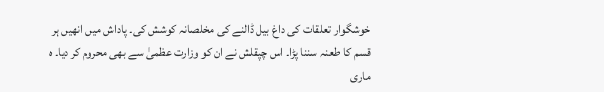خوشگوار تعلقات کی داغ بیل ڈالنے کی مخلصانہ کوشش کی۔ پاداش میں انھیں ہر قسم کا طعنہ سننا پڑا۔ اس چپقلش نے ان کو وزارت عظمیٰ سے بھی محروم کر دیا۔ ہ
ماری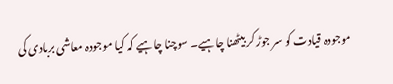موجودہ قیادت کو سر جوڑ کر بیٹھنا چاہیے۔ سوچنا چاہیے کہ کیا موجودہ معاشی بربادی کی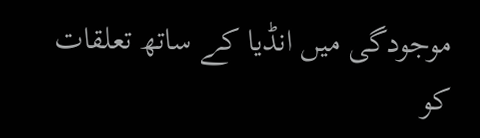موجودگی میں انڈیا کے ساتھ تعلقات کو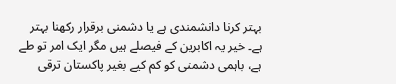بہتر کرنا دانشمندی ہے یا دشمنی برقرار رکھنا بہتر ہے۔ خیر یہ اکابرین کے فیصلے ہیں مگر ایک امر تو طے ہے، باہمی دشمنی کو کم کیے بغیر پاکستان ترقی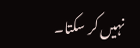نہیں کر سکتا۔